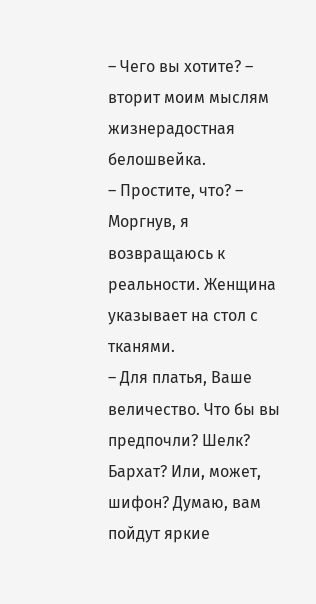– Чего вы хотите? – вторит моим мыслям жизнерадостная белошвейка.
– Простите, что? – Моргнув, я возвращаюсь к реальности. Женщина указывает на стол с тканями.
– Для платья, Ваше величество. Что бы вы предпочли? Шелк? Бархат? Или, может, шифон? Думаю, вам пойдут яркие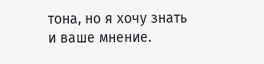тона, но я хочу знать и ваше мнение.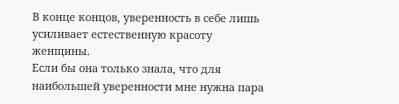В конце концов, уверенность в себе лишь усиливает естественную красоту женщины.
Если бы она только знала, что для наибольшей уверенности мне нужна пара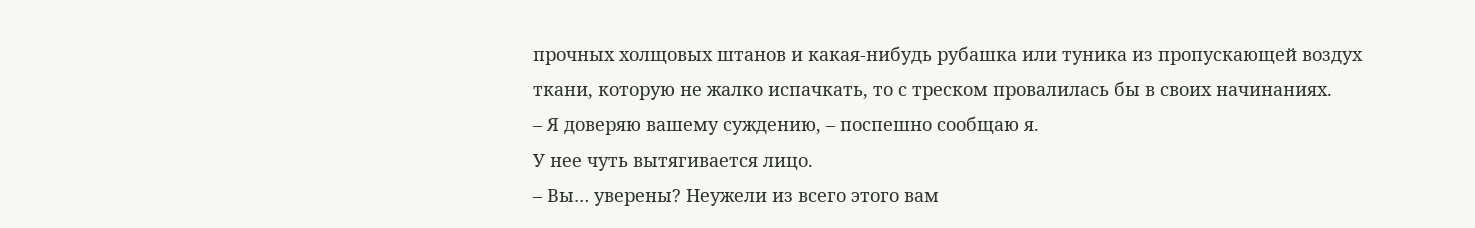прочных холщовых штанов и какая-нибудь рубашка или туника из пропускающей воздух ткани, которую не жалко испачкать, то с треском провалилась бы в своих начинаниях.
– Я доверяю вашему суждению, – поспешно сообщаю я.
У нее чуть вытягивается лицо.
– Вы… уверены? Неужели из всего этого вам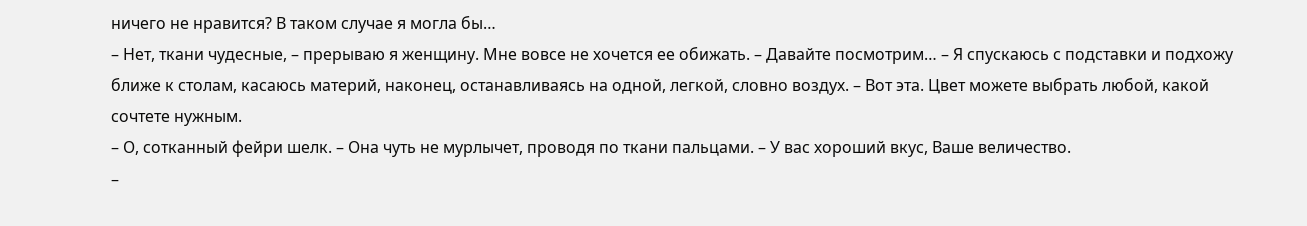ничего не нравится? В таком случае я могла бы…
– Нет, ткани чудесные, – прерываю я женщину. Мне вовсе не хочется ее обижать. – Давайте посмотрим… – Я спускаюсь с подставки и подхожу ближе к столам, касаюсь материй, наконец, останавливаясь на одной, легкой, словно воздух. – Вот эта. Цвет можете выбрать любой, какой сочтете нужным.
– О, сотканный фейри шелк. – Она чуть не мурлычет, проводя по ткани пальцами. – У вас хороший вкус, Ваше величество.
–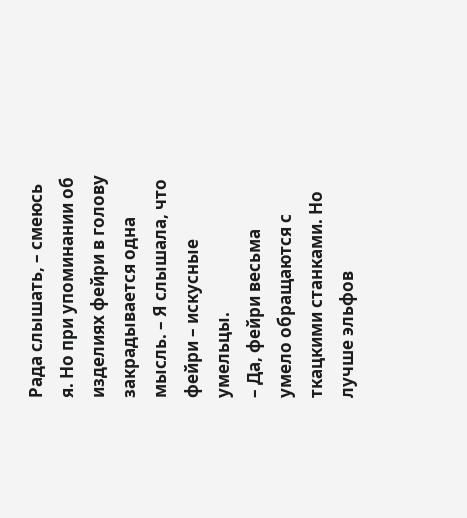Рада слышать, – смеюсь я. Но при упоминании об изделиях фейри в голову закрадывается одна мысль. – Я слышала, что фейри – искусные умельцы.
– Да, фейри весьма умело обращаются с ткацкими станками. Но лучше эльфов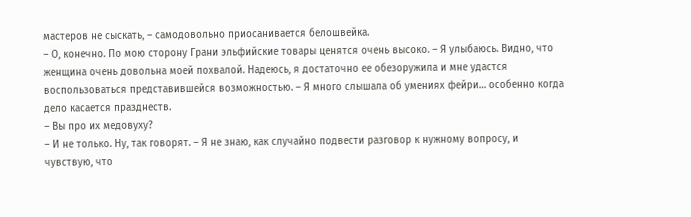мастеров не сыскать, – самодовольно приосанивается белошвейка.
– О, конечно. По мою сторону Грани эльфийские товары ценятся очень высоко. – Я улыбаюсь. Видно, что женщина очень довольна моей похвалой. Надеюсь, я достаточно ее обезоружила и мне удастся воспользоваться представившейся возможностью. – Я много слышала об умениях фейри… особенно когда дело касается празднеств.
– Вы про их медовуху?
– И не только. Ну, так говорят. – Я не знаю, как случайно подвести разговор к нужному вопросу, и чувствую, что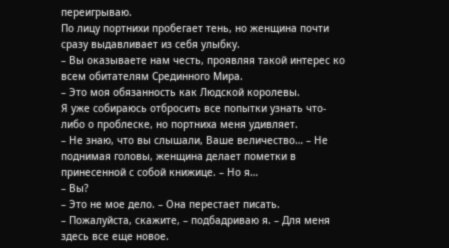переигрываю.
По лицу портнихи пробегает тень, но женщина почти сразу выдавливает из себя улыбку.
– Вы оказываете нам честь, проявляя такой интерес ко всем обитателям Срединного Мира.
– Это моя обязанность как Людской королевы.
Я уже собираюсь отбросить все попытки узнать что-либо о проблеске, но портниха меня удивляет.
– Не знаю, что вы слышали, Ваше величество… – Не поднимая головы, женщина делает пометки в принесенной с собой книжице. – Но я…
– Вы?
– Это не мое дело. – Она перестает писать.
– Пожалуйста, скажите, – подбадриваю я. – Для меня здесь все еще новое.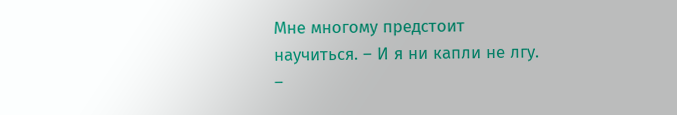Мне многому предстоит научиться. – И я ни капли не лгу.
–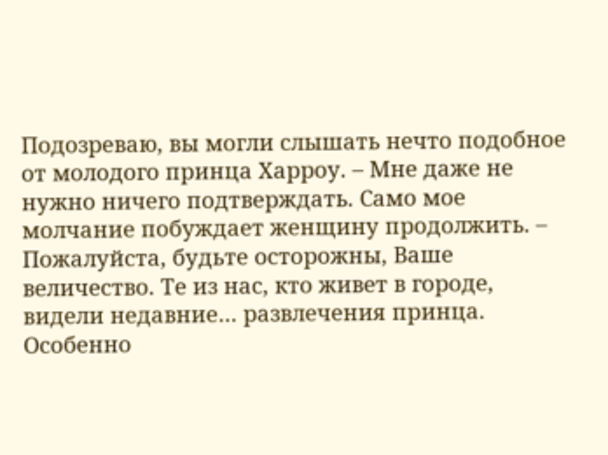Подозреваю, вы могли слышать нечто подобное от молодого принца Харроу. – Мне даже не нужно ничего подтверждать. Само мое молчание побуждает женщину продолжить. – Пожалуйста, будьте осторожны, Ваше величество. Те из нас, кто живет в городе, видели недавние… развлечения принца. Особенно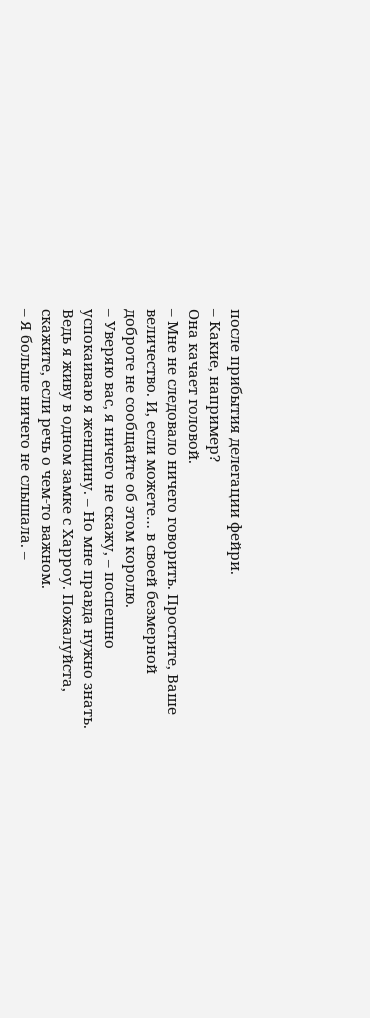после прибытия делегации фейри.
– Какие, например?
Она качает головой.
– Мне не следовало ничего говорить. Простите, Ваше величество. И, если можете… в своей безмерной доброте не сообщайте об этом королю.
– Уверяю вас, я ничего не скажу, – поспешно успокаиваю я женщину. – Но мне правда нужно знать. Ведь я живу в одном замке с Харроу. Пожалуйста, скажите, если речь о чем-то важном.
– Я больше ничего не слышала. –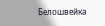Белошвейка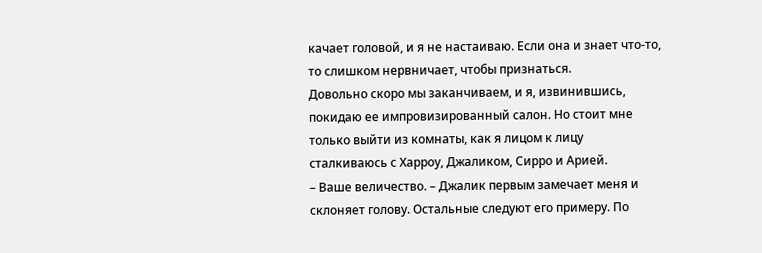качает головой, и я не настаиваю. Если она и знает что-то, то слишком нервничает, чтобы признаться.
Довольно скоро мы заканчиваем, и я, извинившись, покидаю ее импровизированный салон. Но стоит мне только выйти из комнаты, как я лицом к лицу сталкиваюсь с Харроу, Джаликом, Сирро и Арией.
– Ваше величество. – Джалик первым замечает меня и склоняет голову. Остальные следуют его примеру. По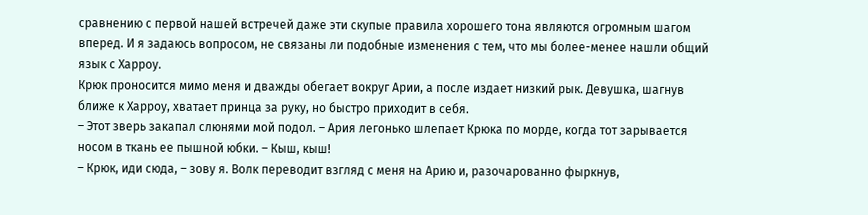сравнению с первой нашей встречей даже эти скупые правила хорошего тона являются огромным шагом вперед. И я задаюсь вопросом, не связаны ли подобные изменения с тем, что мы более-менее нашли общий язык с Харроу.
Крюк проносится мимо меня и дважды обегает вокруг Арии, а после издает низкий рык. Девушка, шагнув ближе к Харроу, хватает принца за руку, но быстро приходит в себя.
– Этот зверь закапал слюнями мой подол. – Ария легонько шлепает Крюка по морде, когда тот зарывается носом в ткань ее пышной юбки. – Кыш, кыш!
– Крюк, иди сюда, – зову я. Волк переводит взгляд с меня на Арию и, разочарованно фыркнув,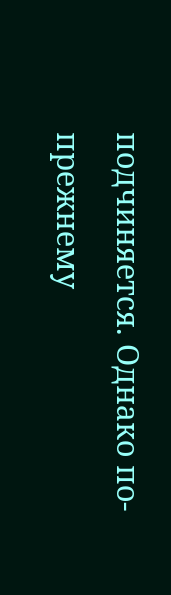подчиняется. Однако по-прежнему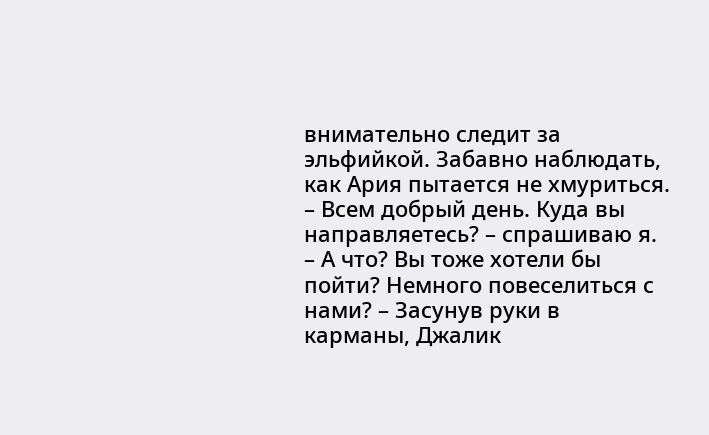внимательно следит за эльфийкой. Забавно наблюдать, как Ария пытается не хмуриться. – Всем добрый день. Куда вы направляетесь? – спрашиваю я.
– А что? Вы тоже хотели бы пойти? Немного повеселиться с нами? – Засунув руки в карманы, Джалик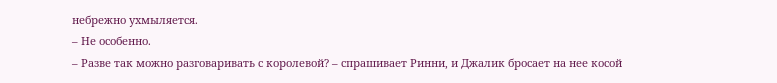небрежно ухмыляется.
– Не особенно.
– Разве так можно разговаривать с королевой? – спрашивает Ринни, и Джалик бросает на нее косой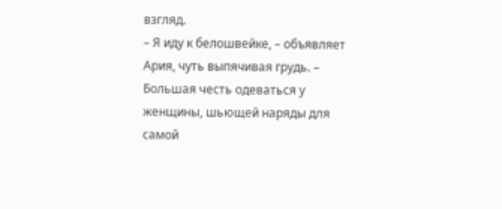взгляд.
– Я иду к белошвейке, – объявляет Ария, чуть выпячивая грудь. – Большая честь одеваться у женщины, шьющей наряды для самой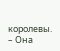королевы. – Она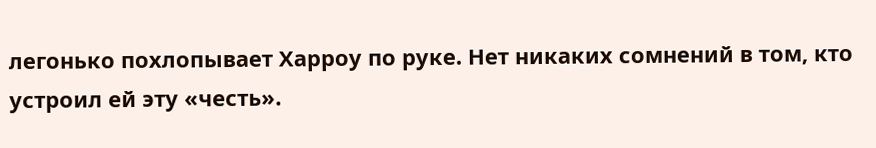легонько похлопывает Харроу по руке. Нет никаких сомнений в том, кто устроил ей эту «честь».